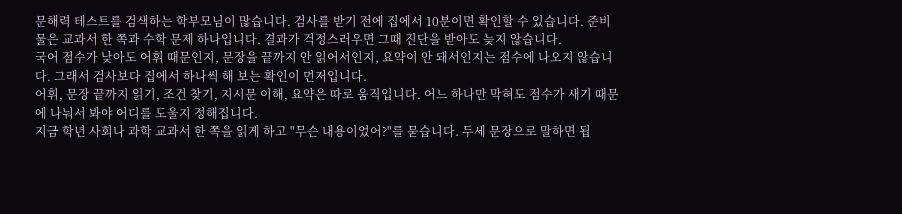문해력 테스트를 검색하는 학부모님이 많습니다. 검사를 받기 전에 집에서 10분이면 확인할 수 있습니다. 준비물은 교과서 한 쪽과 수학 문제 하나입니다. 결과가 걱정스러우면 그때 진단을 받아도 늦지 않습니다.
국어 점수가 낮아도 어휘 때문인지, 문장을 끝까지 안 읽어서인지, 요약이 안 돼서인지는 점수에 나오지 않습니다. 그래서 검사보다 집에서 하나씩 해 보는 확인이 먼저입니다.
어휘, 문장 끝까지 읽기, 조건 찾기, 지시문 이해, 요약은 따로 움직입니다. 어느 하나만 막혀도 점수가 새기 때문에 나눠서 봐야 어디를 도울지 정해집니다.
지금 학년 사회나 과학 교과서 한 쪽을 읽게 하고 "무슨 내용이었어?"를 묻습니다. 두세 문장으로 말하면 됩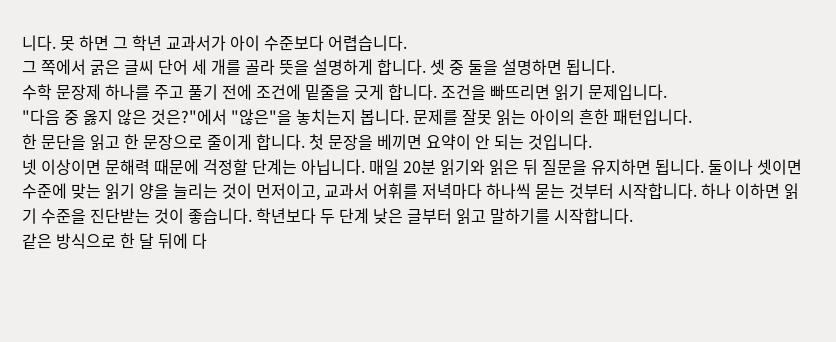니다. 못 하면 그 학년 교과서가 아이 수준보다 어렵습니다.
그 쪽에서 굵은 글씨 단어 세 개를 골라 뜻을 설명하게 합니다. 셋 중 둘을 설명하면 됩니다.
수학 문장제 하나를 주고 풀기 전에 조건에 밑줄을 긋게 합니다. 조건을 빠뜨리면 읽기 문제입니다.
"다음 중 옳지 않은 것은?"에서 "않은"을 놓치는지 봅니다. 문제를 잘못 읽는 아이의 흔한 패턴입니다.
한 문단을 읽고 한 문장으로 줄이게 합니다. 첫 문장을 베끼면 요약이 안 되는 것입니다.
넷 이상이면 문해력 때문에 걱정할 단계는 아닙니다. 매일 20분 읽기와 읽은 뒤 질문을 유지하면 됩니다. 둘이나 셋이면 수준에 맞는 읽기 양을 늘리는 것이 먼저이고, 교과서 어휘를 저녁마다 하나씩 묻는 것부터 시작합니다. 하나 이하면 읽기 수준을 진단받는 것이 좋습니다. 학년보다 두 단계 낮은 글부터 읽고 말하기를 시작합니다.
같은 방식으로 한 달 뒤에 다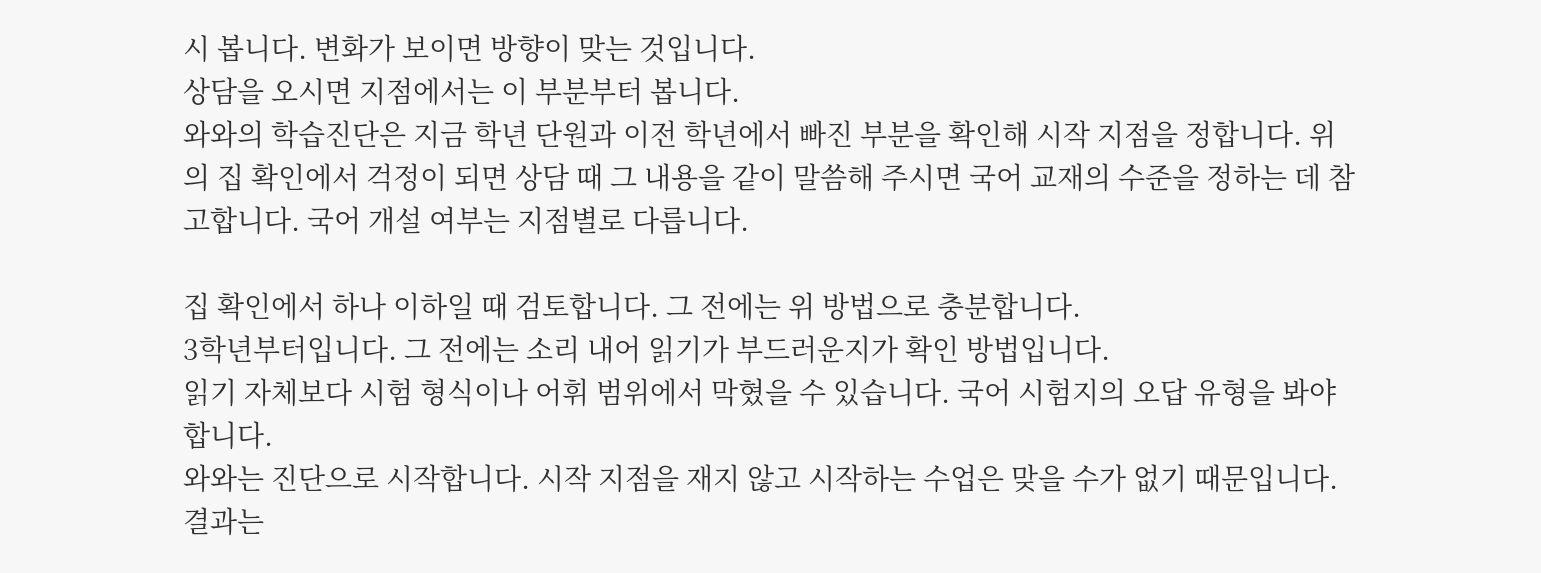시 봅니다. 변화가 보이면 방향이 맞는 것입니다.
상담을 오시면 지점에서는 이 부분부터 봅니다.
와와의 학습진단은 지금 학년 단원과 이전 학년에서 빠진 부분을 확인해 시작 지점을 정합니다. 위의 집 확인에서 걱정이 되면 상담 때 그 내용을 같이 말씀해 주시면 국어 교재의 수준을 정하는 데 참고합니다. 국어 개설 여부는 지점별로 다릅니다.

집 확인에서 하나 이하일 때 검토합니다. 그 전에는 위 방법으로 충분합니다.
3학년부터입니다. 그 전에는 소리 내어 읽기가 부드러운지가 확인 방법입니다.
읽기 자체보다 시험 형식이나 어휘 범위에서 막혔을 수 있습니다. 국어 시험지의 오답 유형을 봐야 합니다.
와와는 진단으로 시작합니다. 시작 지점을 재지 않고 시작하는 수업은 맞을 수가 없기 때문입니다. 결과는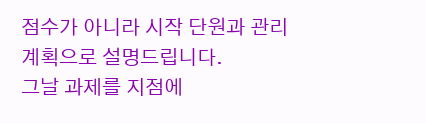점수가 아니라 시작 단원과 관리 계획으로 설명드립니다.
그날 과제를 지점에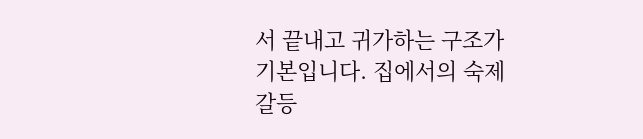서 끝내고 귀가하는 구조가 기본입니다. 집에서의 숙제 갈등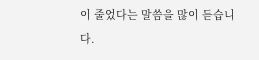이 줄었다는 말씀을 많이 듣습니다.